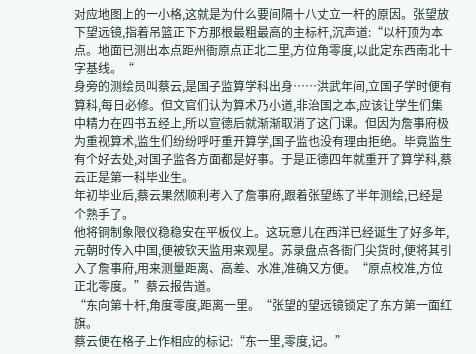对应地图上的一小格,这就是为什么要间隔十八丈立一杆的原因。张望放下望远镜,指着吊篮正下方那根最粗最高的主标杆,沉声道:“以杆顶为本点。地面已测出本点距州衙原点正北二里,方位角零度,以此定东西南北十字基线。“
身旁的测绘员叫蔡云,是国子监算学科出身……洪武年间,立国子学时便有算科,每日必修。但文官们认为算术乃小道,非治国之本,应该让学生们集中精力在四书五经上,所以宣德后就渐渐取消了这门课。但因为詹事府极为重视算术,监生们纷纷呼吁重开算学,国子监也没有理由拒绝。毕竟监生有个好去处,对国子监各方面都是好事。于是正德四年就重开了算学科,蔡云正是第一科毕业生。
年初毕业后,蔡云果然顺利考入了詹事府,跟着张望练了半年测绘,已经是个熟手了。
他将铜制象限仪稳稳安在平板仪上。这玩意儿在西洋已经诞生了好多年,元朝时传入中国,便被钦天监用来观星。苏录盘点各衙门尖货时,便将其引入了詹事府,用来测量距离、高差、水准,准确又方便。“原点校准,方位正北零度。”蔡云报告道。
“东向第十杆,角度零度,距离一里。“张望的望远镜锁定了东方第一面红旗。
蔡云便在格子上作相应的标记:“东一里,零度,记。”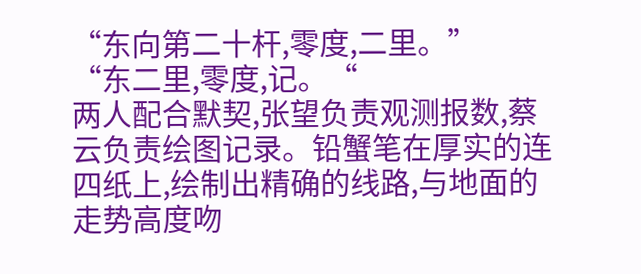“东向第二十杆,零度,二里。”
“东二里,零度,记。“
两人配合默契,张望负责观测报数,蔡云负责绘图记录。铅蟹笔在厚实的连四纸上,绘制出精确的线路,与地面的走势高度吻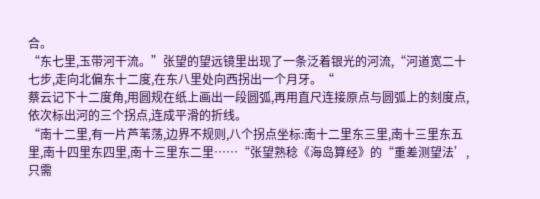合。
“东七里,玉带河干流。”张望的望远镜里出现了一条泛着银光的河流,“河道宽二十七步,走向北偏东十二度,在东八里处向西拐出一个月牙。“
蔡云记下十二度角,用圆规在纸上画出一段圆弧,再用直尺连接原点与圆弧上的刻度点,依次标出河的三个拐点,连成平滑的折线。
“南十二里,有一片芦苇荡,边界不规则,八个拐点坐标:南十二里东三里,南十三里东五里,南十四里东四里,南十三里东二里……“张望熟稔《海岛算经》的“重差测望法’,只需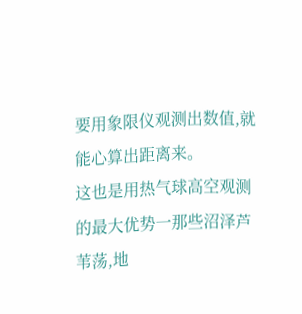要用象限仪观测出数值,就能心算出距离来。
这也是用热气球高空观测的最大优势一那些沼泽芦苇荡,地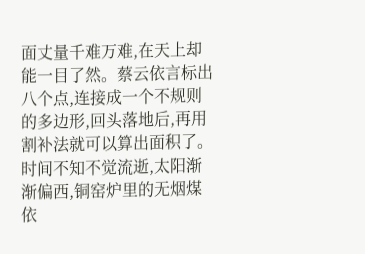面丈量千难万难,在天上却能一目了然。蔡云依言标出八个点,连接成一个不规则的多边形,回头落地后,再用割补法就可以算出面积了。时间不知不觉流逝,太阳渐渐偏西,铜窑炉里的无烟煤依